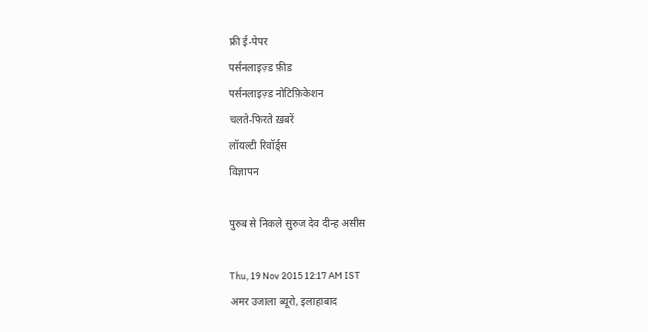फ्री ई-पेपर
पर्सनलाइज़्ड फ़ीड
पर्सनलाइज़्ड नोटिफ़िकेशन
चलते-फिरते ख़बरें
लॉयल्टी रिवॉर्ड्स
विज्ञापन

पुरुब से निकले सुरुज देव दीन्ह असीस

Thu, 19 Nov 2015 12:17 AM IST
अमर उजाला ब्यूरो, इलाहाबाद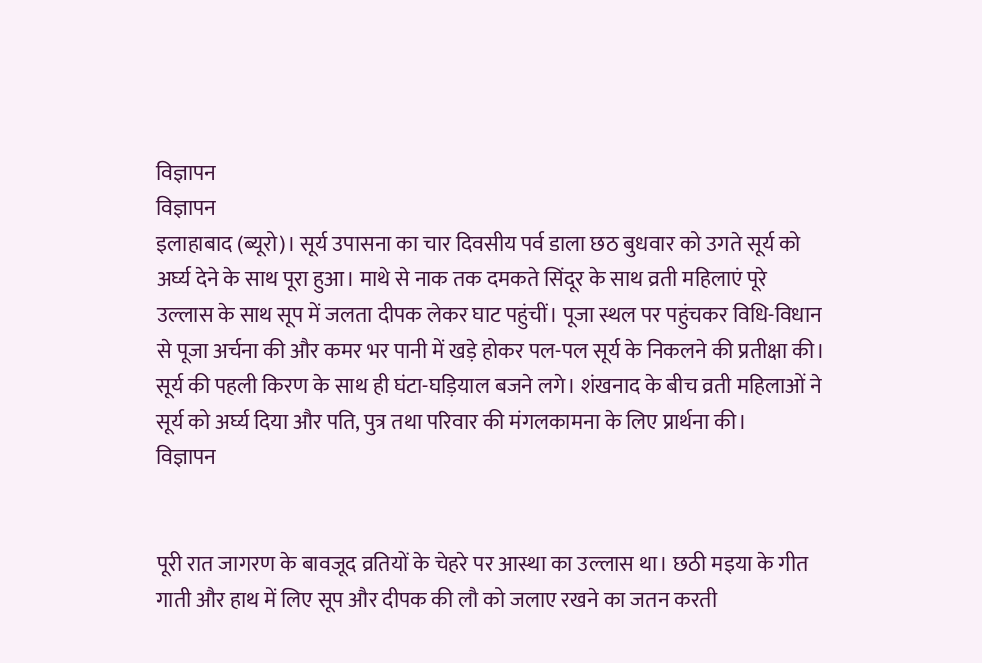विज्ञापन
विज्ञापन
इलाहाबाद (ब्यूरो)। सूर्य उपासना का चार दिवसीय पर्व डाला छठ बुधवार को उगते सूर्य को अर्घ्य देने के साथ पूरा हुआ। माथे से नाक तक दमकते सिंदूर के साथ व्रती महिलाएं पूरे उल्लास के साथ सूप में जलता दीपक लेकर घाट पहुंचीं। पूजा स्थल पर पहुंचकर विधि-विधान से पूजा अर्चना की और कमर भर पानी में खड़े होकर पल-पल सूर्य के निकलने की प्रतीक्षा की। सूर्य की पहली किरण के साथ ही घंटा-घड़ियाल बजने लगे। शंखनाद के बीच व्रती महिलाओं ने सूर्य को अर्घ्य दिया और पति, पुत्र तथा परिवार की मंगलकामना के लिए प्रार्थना की।
विज्ञापन


पूरी रात जागरण के बावजूद व्रतियों के चेहरे पर आस्था का उल्लास था। छठी मइया के गीत गाती और हाथ में लिए सूप और दीपक की लौ को जलाए रखने का जतन करती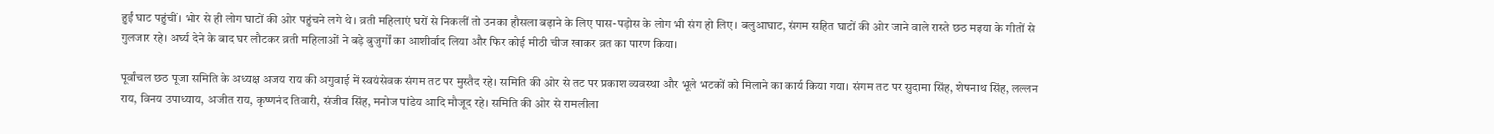हुईं घाट पहुंचीं। भोर से ही लोग घाटों की ओर पहुंचने लगे थे। व्रती महिलाएं घरों से निकलीं तो उनका हौसला बढ़ाने के लिए पास-पड़ोस के लोग भी संग हो लिए। बलुआघाट, संगम सहित घाटों की ओर जाने वाले रास्ते छठ मइया के गीतों से गुलजार रहे। अर्घ्य देने के बाद घर लौटकर व्रती महिलाओं ने बड़े बुजुर्गों का आशीर्वाद लिया और फिर कोई मीठी चीज खाकर व्रत का पारण किया।

पूर्वांचल छठ पूजा समिति के अध्यक्ष अजय राय की अगुवाई में स्वयंसेवक संगम तट पर मुस्तैद रहे। समिति की ओर से तट पर प्रकाश व्यवस्था और भूले भटकों को मिलाने का कार्य किया गया। संगम तट पर सुदामा सिंह, शेषनाथ सिंह, लल्लन राय, विनय उपाध्याय, अजीत राय, कृष्णनंद तिवारी, संजीव सिंह, मनोज पांडेय आदि मौजूद रहे। समिति की ओर से रामलीला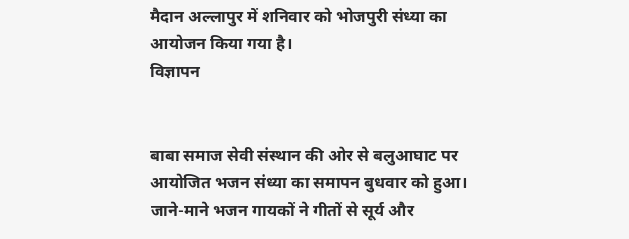मैदान अल्लापुर में शनिवार को भोजपुरी संध्या का आयोजन किया गया है।
विज्ञापन


बाबा समाज सेवी संस्थान की ओर से बलुआघाट पर आयोजित भजन संध्या का समापन बुधवार को हुआ। जाने-माने भजन गायकों ने गीतों से सूर्य और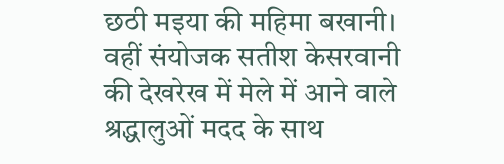छठी मइया की महिमा बखानी। वहीं संयोजक सतीश केसरवानी की देखरेख में मेले में आने वाले श्रद्धालुओं मदद के साथ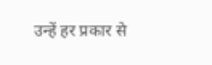उन्हें हर प्रकार से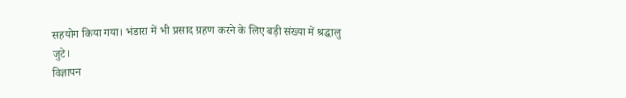सहयोग किया गया। भंडारा में भी प्रसाद ग्रहण करने के लिए बड़ी संख्या में श्रद्धालु जुटे।
विज्ञापन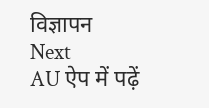विज्ञापन
Next
AU ऐप में पढ़ें